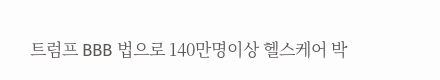트럼프 BBB 법으로 140만명이상 헬스케어 박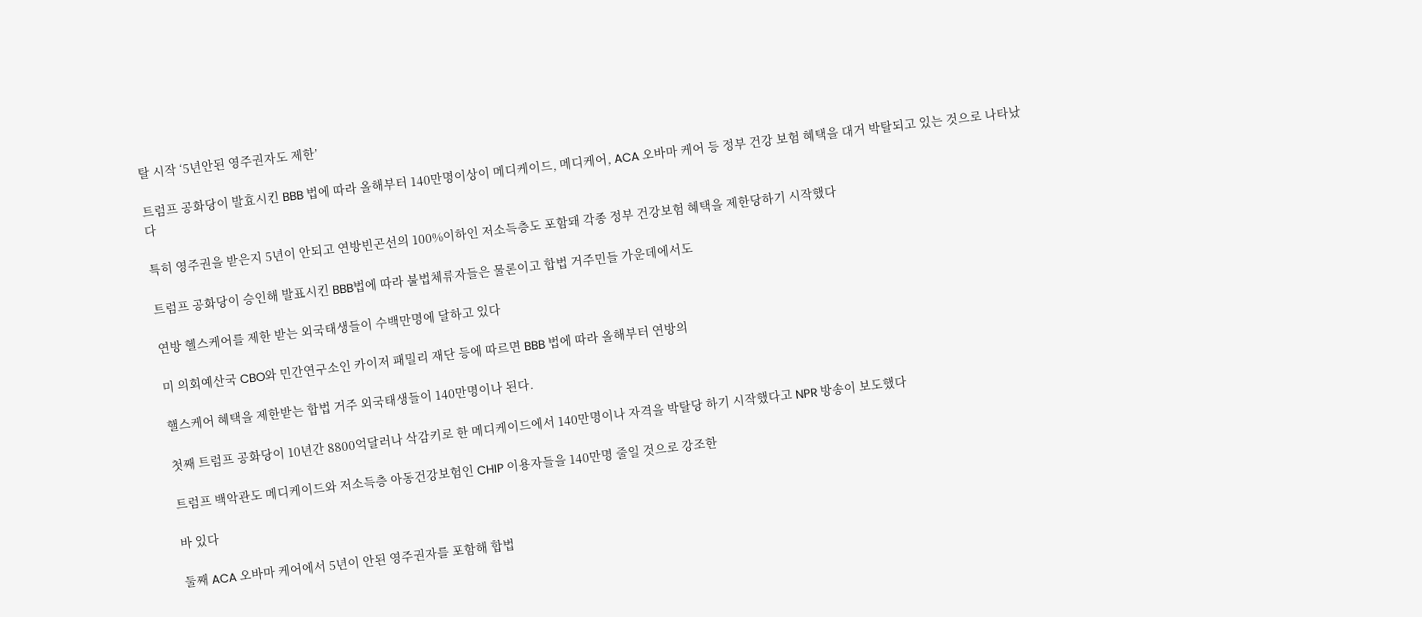탈 시작 ‘5년안된 영주권자도 제한’

트럼프 공화당이 발효시킨 BBB 법에 따라 올해부터 140만명이상이 메디케이드, 메디케어, ACA 오바마 케어 등 정부 건강 보험 혜택을 대거 박탈되고 있는 것으로 나타났다

특히 영주권을 받은지 5년이 안되고 연방빈곤선의 100%이하인 저소득층도 포함돼 각종 정부 건강보험 혜택을 제한당하기 시작했다

트럼프 공화당이 승인해 발표시킨 BBB법에 따라 불법체류자들은 물론이고 합법 거주민들 가운데에서도

연방 헬스케어를 제한 받는 외국태생들이 수백만명에 달하고 있다

미 의회예산국 CBO와 민간연구소인 카이저 패밀리 재단 등에 따르면 BBB 법에 따라 올해부터 연방의

핼스케어 혜택을 제한받는 합법 거주 외국태생들이 140만명이나 된다.

첫째 트럼프 공화당이 10년간 8800억달러나 삭감키로 한 메디케이드에서 140만명이나 자격을 박탈당 하기 시작했다고 NPR 방송이 보도했다

트럼프 백악관도 메디케이드와 저소득층 아동건강보험인 CHIP 이용자들을 140만명 줄일 것으로 강조한

바 있다

둘째 ACA 오바마 케어에서 5년이 안된 영주권자를 포함해 합법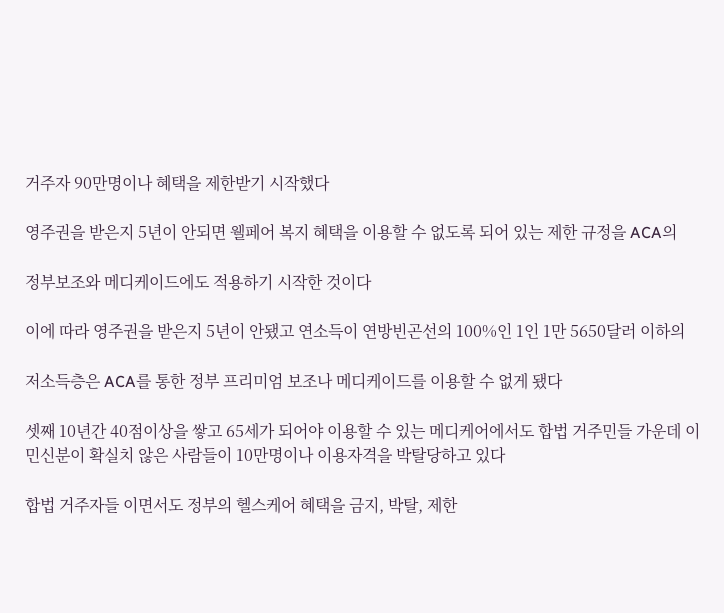거주자 90만명이나 혜택을 제한받기 시작했다

영주권을 받은지 5년이 안되면 웰페어 복지 혜택을 이용할 수 없도록 되어 있는 제한 규정을 ACA의

정부보조와 메디케이드에도 적용하기 시작한 것이다

이에 따라 영주권을 받은지 5년이 안됐고 연소득이 연방빈곤선의 100%인 1인 1만 5650달러 이하의

저소득층은 ACA를 통한 정부 프리미엄 보조나 메디케이드를 이용할 수 없게 됐다

셋째 10년간 40점이상을 쌓고 65세가 되어야 이용할 수 있는 메디케어에서도 합법 거주민들 가운데 이민신분이 확실치 않은 사람들이 10만명이나 이용자격을 박탈당하고 있다

합법 거주자들 이면서도 정부의 헬스케어 혜택을 금지, 박탈, 제한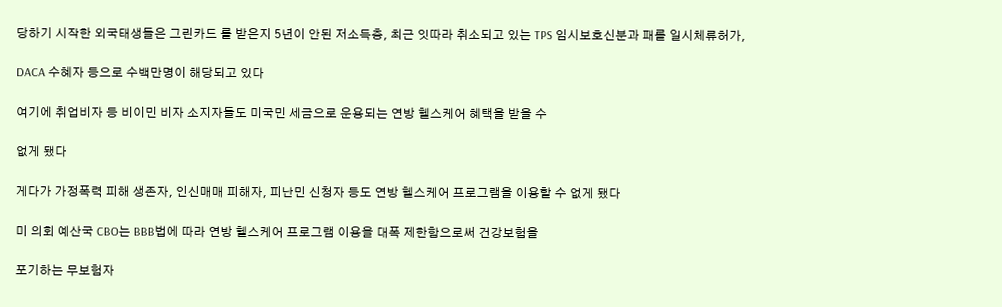당하기 시작한 외국태생들은 그린카드 를 받은지 5년이 안된 저소득층, 최근 잇따라 취소되고 있는 TPS 임시보호신분과 패롤 일시체류허가,

DACA 수혜자 등으로 수백만명이 해당되고 있다

여기에 취업비자 등 비이민 비자 소지자들도 미국민 세금으로 운용되는 연방 헬스케어 혜택을 받을 수

없게 됐다

게다가 가정폭력 피해 생존자, 인신매매 피해자, 피난민 신청자 등도 연방 헬스케어 프로그램을 이용할 수 없게 됐다

미 의회 예산국 CBO는 BBB법에 따라 연방 헬스케어 프로그램 이용을 대폭 제한함으로써 건강보험을

포기하는 무보험자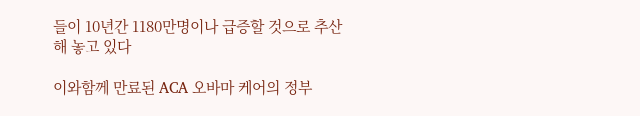들이 10년간 1180만명이나 급증할 것으로 추산해 놓고 있다

이와함께 만료된 ACA 오바마 케어의 정부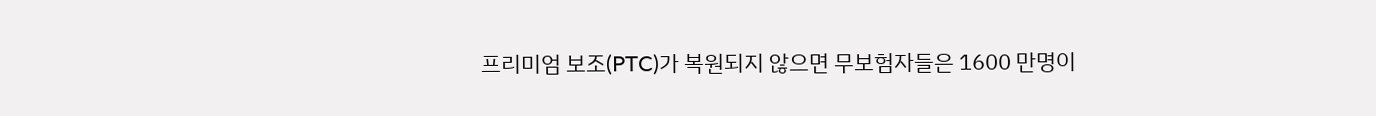프리미엄 보조(PTC)가 복원되지 않으면 무보험자들은 1600 만명이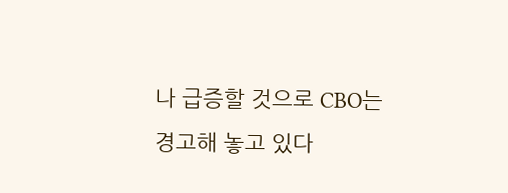나 급증할 것으로 CBO는 경고해 놓고 있다